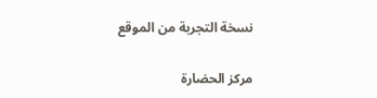نسخة التجربة من الموقع

مركز الحضارة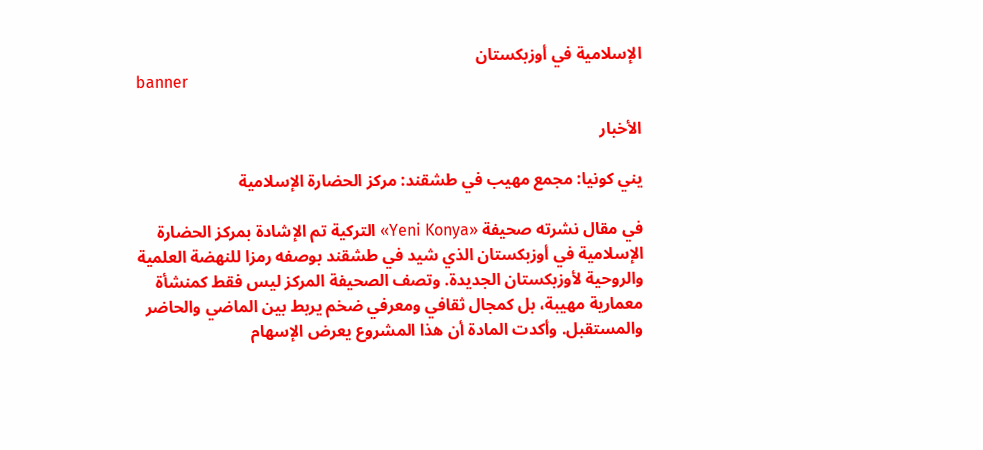الإسلامية في أوزبكستان
banner

الأخبار

يني كونيا: مجمع مهيب في طشقند: مركز الحضارة الإسلامية

في مقال نشرته صحيفة «Yeni Konya» التركية تم الإشادة بمركز الحضارة الإسلامية في أوزبكستان الذي شيد في طشقند بوصفه رمزا للنهضة العلمية والروحية لأوزبكستان الجديدة. وتصف الصحيفة المركز ليس فقط كمنشأة معمارية مهيبة، بل كمجال ثقافي ومعرفي ضخم يربط بين الماضي والحاضر والمستقبل. وأكدت المادة أن هذا المشروع يعرض الإسهام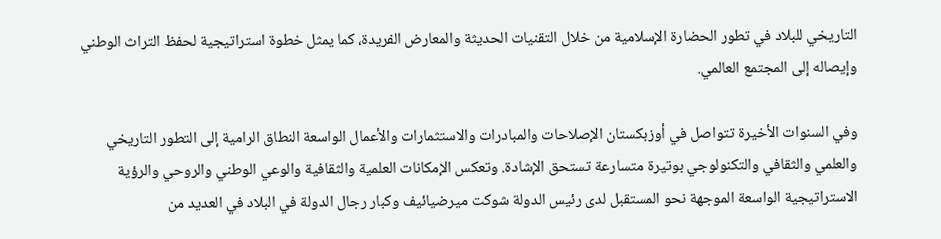التاريخي للبلاد في تطور الحضارة الإسلامية من خلال التقنيات الحديثة والمعارض الفريدة، كما يمثل خطوة استراتيجية لحفظ التراث الوطني وإيصاله إلى المجتمع العالمي.

وفي السنوات الأخيرة تتواصل في أوزبكستان الإصلاحات والمبادرات والاستثمارات والأعمال الواسعة النطاق الرامية إلى التطور التاريخي والعلمي والثقافي والتكنولوجي بوتيرة متسارعة تستحق الإشادة. وتعكس الإمكانات العلمية والثقافية والوعي الوطني والروحي والرؤية الاستراتيجية الواسعة الموجهة نحو المستقبل لدى رئيس الدولة شوكت ميرضيائيف وكبار رجال الدولة في البلاد في العديد من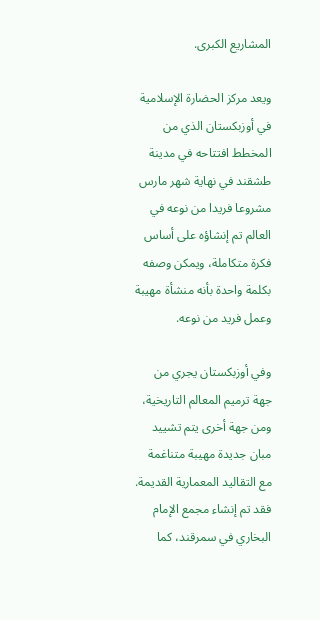المشاريع الكبرى.

ويعد مركز الحضارة الإسلامية في أوزبكستان الذي من المخطط افتتاحه في مدينة طشقند في نهاية شهر مارس مشروعا فريدا من نوعه في العالم تم إنشاؤه على أساس فكرة متكاملة، ويمكن وصفه بكلمة واحدة بأنه منشأة مهيبة وعمل فريد من نوعه.

وفي أوزبكستان يجري من جهة ترميم المعالم التاريخية، ومن جهة أخرى يتم تشييد مبان جديدة مهيبة متناغمة مع التقاليد المعمارية القديمة. فقد تم إنشاء مجمع الإمام البخاري في سمرقند، كما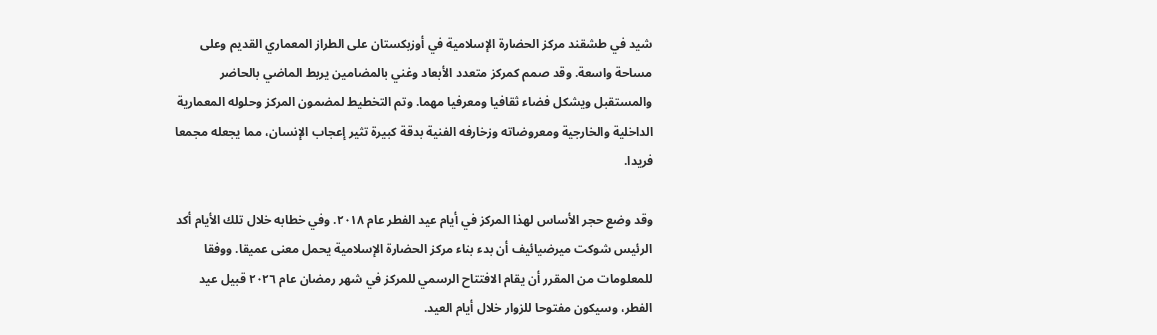شيد في طشقند مركز الحضارة الإسلامية في أوزبكستان على الطراز المعماري القديم وعلى مساحة واسعة. وقد صمم كمركز متعدد الأبعاد وغني بالمضامين يربط الماضي بالحاضر والمستقبل ويشكل فضاء ثقافيا ومعرفيا مهما. وتم التخطيط لمضمون المركز وحلوله المعمارية الداخلية والخارجية ومعروضاته وزخارفه الفنية بدقة كبيرة تثير إعجاب الإنسان، مما يجعله مجمعا فريدا.

وقد وضع حجر الأساس لهذا المركز في أيام عيد الفطر عام ٢٠١٨. وفي خطابه خلال تلك الأيام أكد الرئيس شوكت ميرضيائيف أن بدء بناء مركز الحضارة الإسلامية يحمل معنى عميقا. ووفقا للمعلومات من المقرر أن يقام الافتتاح الرسمي للمركز في شهر رمضان عام ٢٠٢٦ قبيل عيد الفطر، وسيكون مفتوحا للزوار خلال أيام العيد.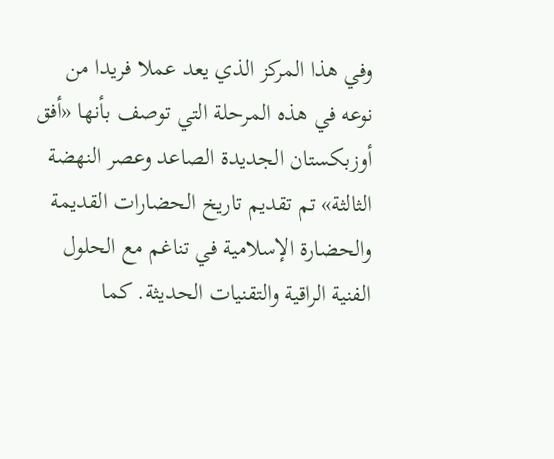وفي هذا المركز الذي يعد عملا فريدا من نوعه في هذه المرحلة التي توصف بأنها «أفق أوزبكستان الجديدة الصاعد وعصر النهضة الثالثة» تم تقديم تاريخ الحضارات القديمة والحضارة الإسلامية في تناغم مع الحلول الفنية الراقية والتقنيات الحديثة. كما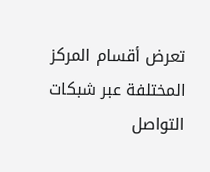تعرض أقسام المركز المختلفة عبر شبكات التواصل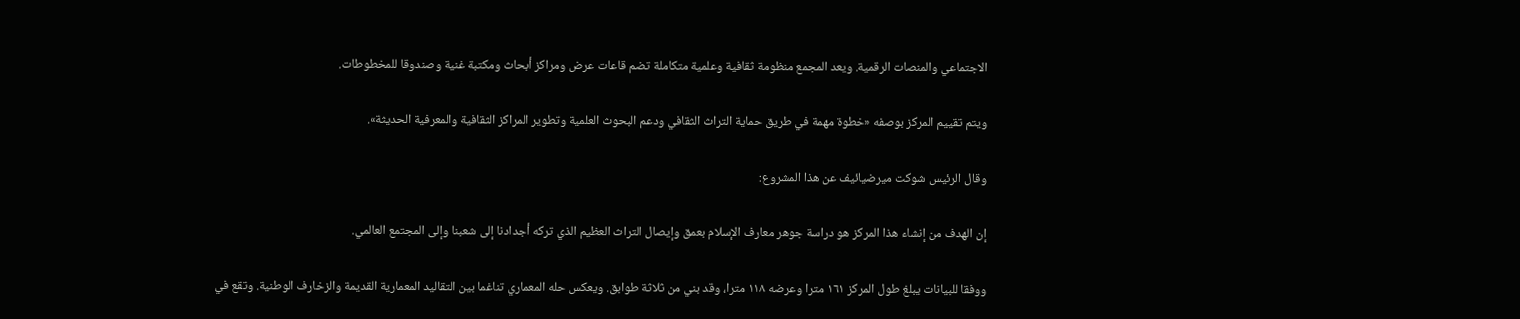الاجتماعي والمنصات الرقمية. ويعد المجمع منظومة ثقافية وعلمية متكاملة تضم قاعات عرض ومراكز أبحاث ومكتبة غنية وصندوقا للمخطوطات.

ويتم تقييم المركز بوصفه «خطوة مهمة في طريق حماية التراث الثقافي ودعم البحوث العلمية وتطوير المراكز الثقافية والمعرفية الحديثة».

وقال الرئيس شوكت ميرضيائيف عن هذا المشروع:

إن الهدف من إنشاء هذا المركز هو دراسة جوهر معارف الإسلام بعمق وإيصال التراث العظيم الذي تركه أجدادنا إلى شعبنا وإلى المجتمع العالمي.

ووفقا للبيانات يبلغ طول المركز ١٦١ مترا وعرضه ١١٨ مترا، وقد بني من ثلاثة طوابق. ويعكس حله المعماري تناغما بين التقاليد المعمارية القديمة والزخارف الوطنية. وتقع في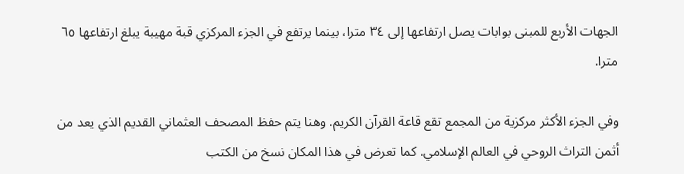الجهات الأربع للمبنى بوابات يصل ارتفاعها إلى ٣٤ مترا، بينما يرتفع في الجزء المركزي قبة مهيبة يبلغ ارتفاعها ٦٥ مترا.

وفي الجزء الأكثر مركزية من المجمع تقع قاعة القرآن الكريم. وهنا يتم حفظ المصحف العثماني القديم الذي يعد من أثمن التراث الروحي في العالم الإسلامي. كما تعرض في هذا المكان نسخ من الكتب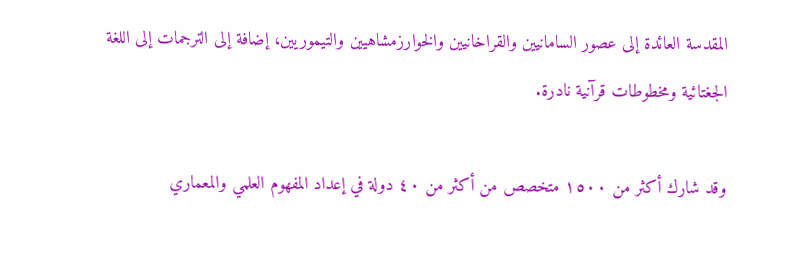المقدسة العائدة إلى عصور السامانيين والقراخانيين والخوارزمشاهيين والتيموريين، إضافة إلى الترجمات إلى اللغة الجغتائية ومخطوطات قرآنية نادرة.

وقد شارك أكثر من ١٥٠٠ متخصص من أكثر من ٤٠ دولة في إعداد المفهوم العلمي والمعماري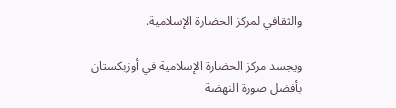والثقافي لمركز الحضارة الإسلامية.

ويجسد مركز الحضارة الإسلامية في أوزبكستان بأفضل صورة النهضة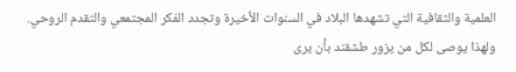العلمية والثقافية التي تشهدها البلاد في السنوات الأخيرة وتجدد الفكر المجتمعي والتقدم الروحي. ولهذا يوصى لكل من يزور طشقند بأن يرى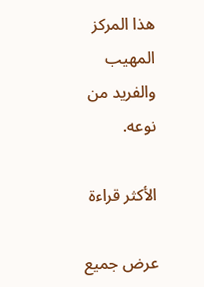هذا المركز المهيب والفريد من نوعه.

الأكثر قراءة

عرض جميع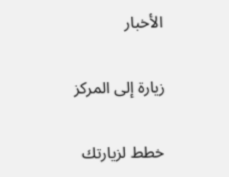الأخبار

زيارة إلى المركز

خطط لزيارتك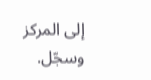إلى المركز وسجّل.